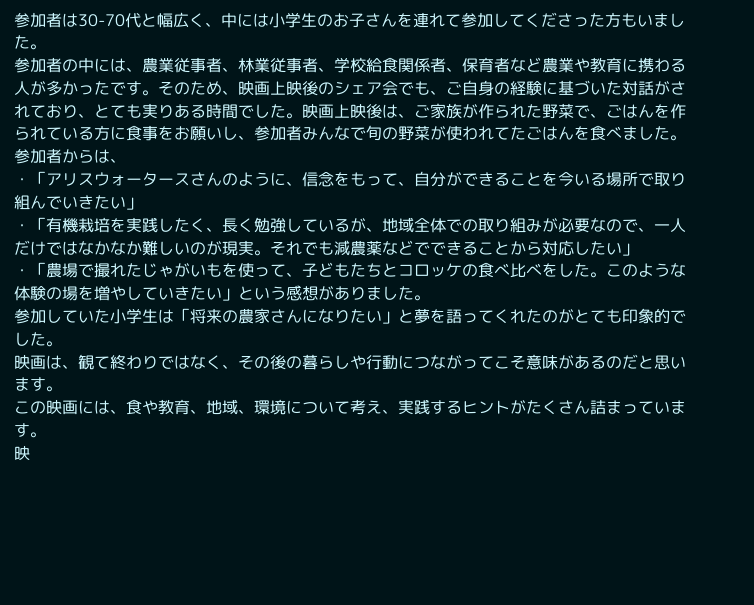参加者は30-70代と幅広く、中には小学生のお子さんを連れて参加してくださった方もいました。
参加者の中には、農業従事者、林業従事者、学校給食関係者、保育者など農業や教育に携わる人が多かったです。そのため、映画上映後のシェア会でも、ご自身の経験に基づいた対話がされており、とても実りある時間でした。映画上映後は、ご家族が作られた野菜で、ごはんを作られている方に食事をお願いし、参加者みんなで旬の野菜が使われてたごはんを食べました。
参加者からは、
・「アリスウォータースさんのように、信念をもって、自分ができることを今いる場所で取り組んでいきたい」
・「有機栽培を実践したく、長く勉強しているが、地域全体での取り組みが必要なので、一人だけではなかなか難しいのが現実。それでも減農薬などでできることから対応したい」
・「農場で撮れたじゃがいもを使って、子どもたちとコロッケの食べ比べをした。このような体験の場を増やしていきたい」という感想がありました。
参加していた小学生は「将来の農家さんになりたい」と夢を語ってくれたのがとても印象的でした。
映画は、観て終わりではなく、その後の暮らしや行動につながってこそ意味があるのだと思います。
この映画には、食や教育、地域、環境について考え、実践するヒントがたくさん詰まっています。
映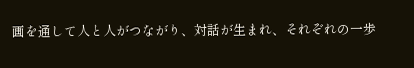画を通して人と人がつながり、対話が生まれ、それぞれの一歩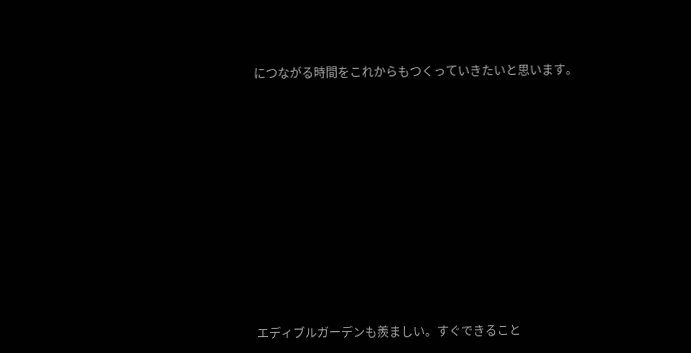につながる時間をこれからもつくっていきたいと思います。













エディブルガーデンも羨ましい。すぐできること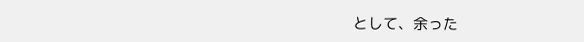として、余った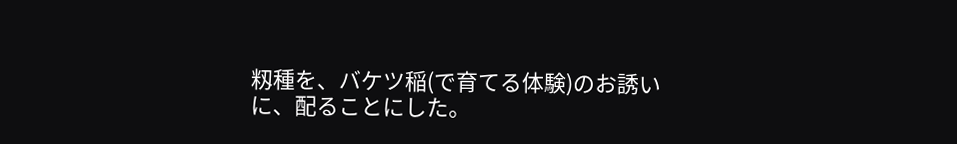籾種を、バケツ稲(で育てる体験)のお誘いに、配ることにした。